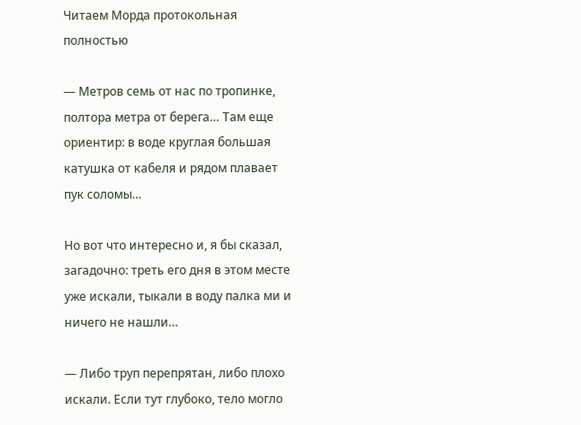Читаем Морда протокольная полностью

— Метров семь от нас по тропинке, полтора метра от берега… Там еще ориентир: в воде круглая большая катушка от кабеля и рядом плавает пук соломы…

Но вот что интересно и, я бы сказал, загадочно: треть его дня в этом месте уже искали, тыкали в воду палка ми и ничего не нашли…

— Либо труп перепрятан, либо плохо искали. Если тут глубоко, тело могло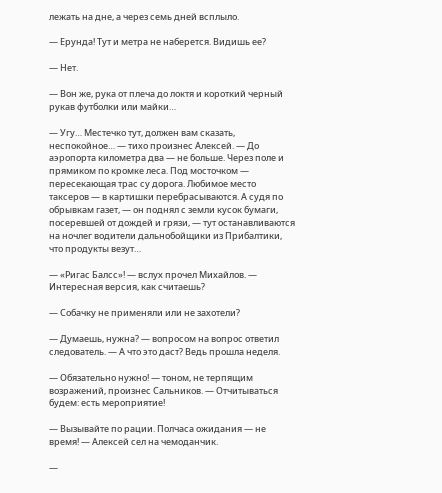лежать на дне, а через семь дней всплыло.

— Ерунда! Тут и метра не наберется. Видишь ее?

— Нет.

— Вон же, рука от плеча до локтя и короткий черный рукав футболки или майки…

— Угу… Местечко тут, должен вам сказать, неспокойное… — тихо произнес Алексей. — До аэропорта километра два — не больше. Через поле и прямиком по кромке леса. Под мосточком — пересекающая трас су дорога. Любимое место таксеров — в картишки перебрасываются. А судя по обрывкам газет, — он поднял с земли кусок бумаги, посеревшей от дождей и грязи, — тут останавливаются на ночлег водители дальнобойщики из Прибалтики, что продукты везут…

— «Ригас Балсс»! — вслух прочел Михайлов. — Интересная версия, как считаешь?

— Собачку не применяли или не захотели?

— Думаешь, нужна? — вопросом на вопрос ответил следователь. — А что это даст? Ведь прошла неделя.

— Обязательно нужно! — тоном, не терпящим возражений, произнес Сальников. — Отчитываться будем: есть мероприятие!

— Вызывайте по рации. Полчаса ожидания — не время! — Алексей сел на чемоданчик.

—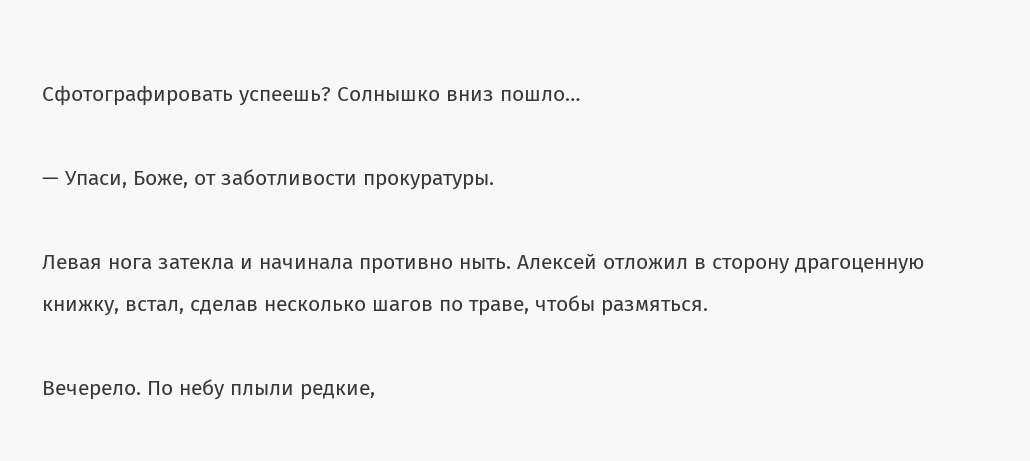Сфотографировать успеешь? Солнышко вниз пошло…

— Упаси, Боже, от заботливости прокуратуры.

Левая нога затекла и начинала противно ныть. Алексей отложил в сторону драгоценную книжку, встал, сделав несколько шагов по траве, чтобы размяться.

Вечерело. По небу плыли редкие,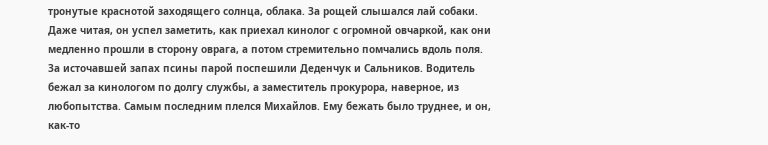тронутые краснотой заходящего солнца, облака. За рощей слышался лай собаки. Даже читая, он успел заметить, как приехал кинолог с огромной овчаркой, как они медленно прошли в сторону оврага, а потом стремительно помчались вдоль поля. За источавшей запах псины парой поспешили Деденчук и Сальников. Водитель бежал за кинологом по долгу службы, а заместитель прокурора, наверное, из любопытства. Самым последним плелся Михайлов. Ему бежать было труднее, и он, как-то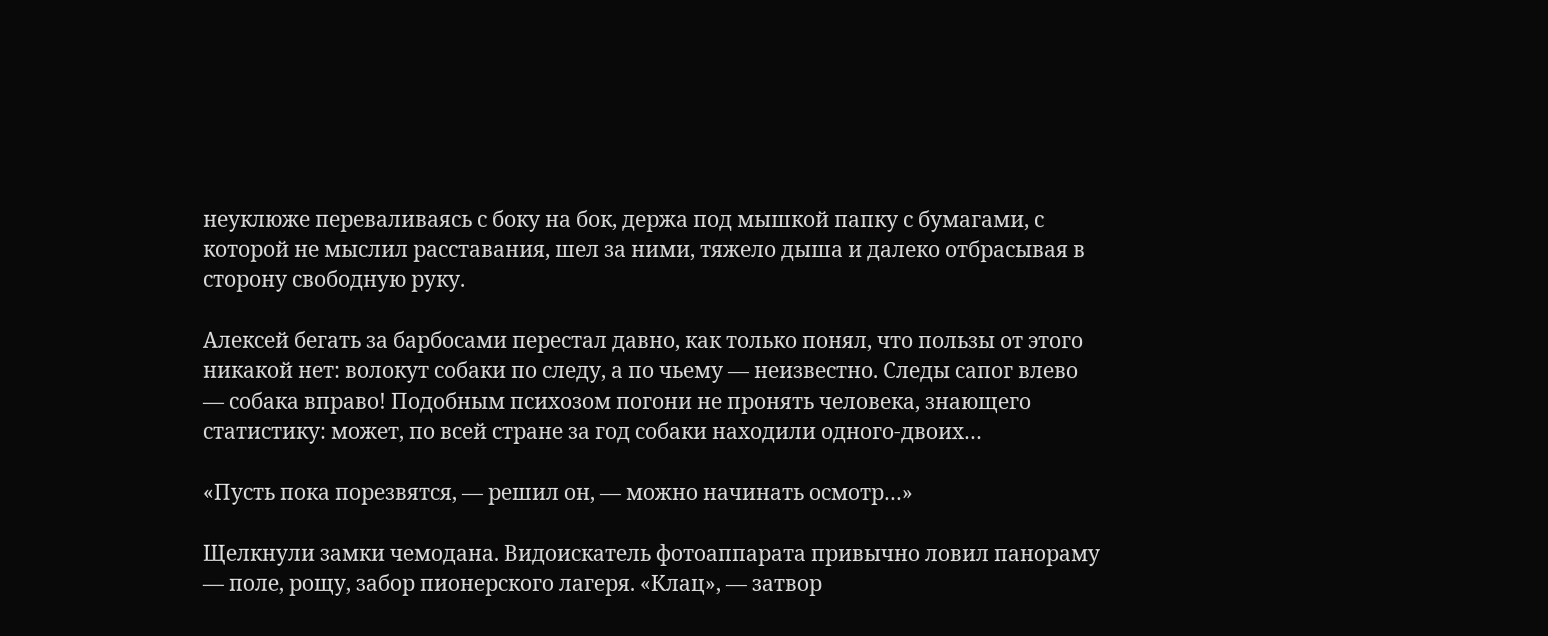неуклюже переваливаясь с боку на бок, держа под мышкой папку с бумагами, с которой не мыслил расставания, шел за ними, тяжело дыша и далеко отбрасывая в сторону свободную руку.

Алексей бегать за барбосами перестал давно, как только понял, что пользы от этого никакой нет: волокут собаки по следу, а по чьему — неизвестно. Следы сапог влево — собака вправо! Подобным психозом погони не пронять человека, знающего статистику: может, по всей стране за год собаки находили одного-двоих…

«Пусть пока порезвятся, — решил он, — можно начинать осмотр…»

Щелкнули замки чемодана. Видоискатель фотоаппарата привычно ловил панораму — поле, рощу, забор пионерского лагеря. «Клац», — затвор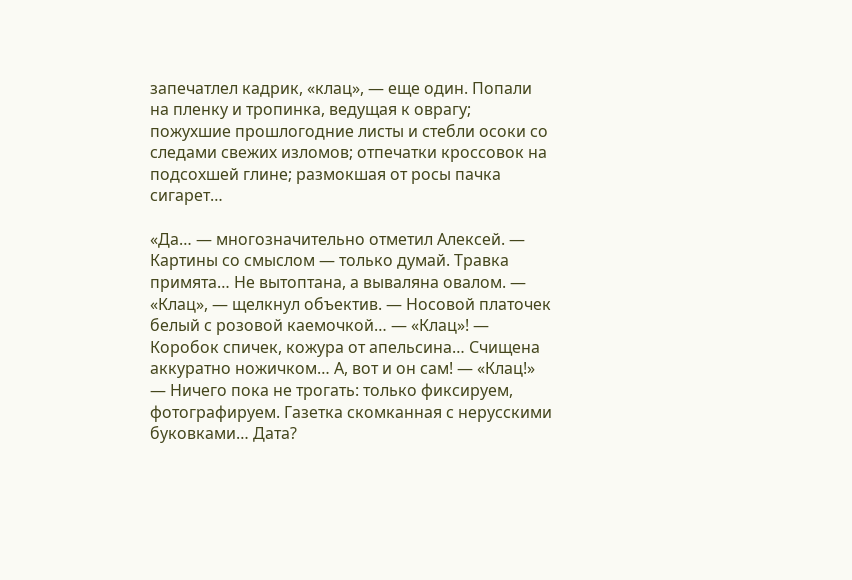запечатлел кадрик, «клац», — еще один. Попали на пленку и тропинка, ведущая к оврагу; пожухшие прошлогодние листы и стебли осоки со следами свежих изломов; отпечатки кроссовок на подсохшей глине; размокшая от росы пачка сигарет…

«Да… — многозначительно отметил Алексей. — Картины со смыслом — только думай. Травка примята… Не вытоптана, а вываляна овалом. — «Клац», — щелкнул объектив. — Носовой платочек белый с розовой каемочкой… — «Клац»! — Коробок спичек, кожура от апельсина… Счищена аккуратно ножичком… А, вот и он сам! — «Клац!» — Ничего пока не трогать: только фиксируем, фотографируем. Газетка скомканная с нерусскими буковками… Дата?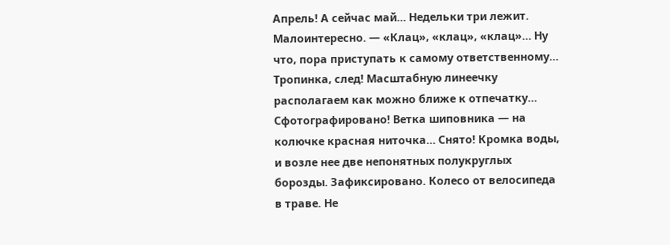Апрель! А сейчас май… Недельки три лежит. Малоинтересно. — «Клац», «клац», «клац»… Ну что, пора приступать к самому ответственному… Тропинка, след! Масштабную линеечку располагаем как можно ближе к отпечатку… Сфотографировано! Ветка шиповника — на колючке красная ниточка… Снято! Кромка воды, и возле нее две непонятных полукруглых борозды. Зафиксировано. Колесо от велосипеда в траве. Не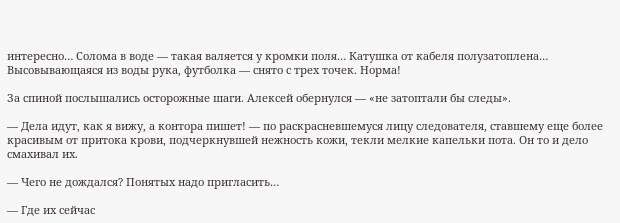интересно… Солома в воде — такая валяется у кромки поля… Катушка от кабеля полузатоплена… Высовывающаяся из воды рука, футболка — снято с трех точек. Норма!

За спиной послышались осторожные шаги. Алексей обернулся — «не затоптали бы следы».

— Дела идут, как я вижу, а контора пишет! — по раскрасневшемуся лицу следователя, ставшему еще более красивым от притока крови, подчеркнувшей нежность кожи, текли мелкие капельки пота. Он то и дело смахивал их.

— Чего не дождался? Понятых надо пригласить…

— Где их сейчас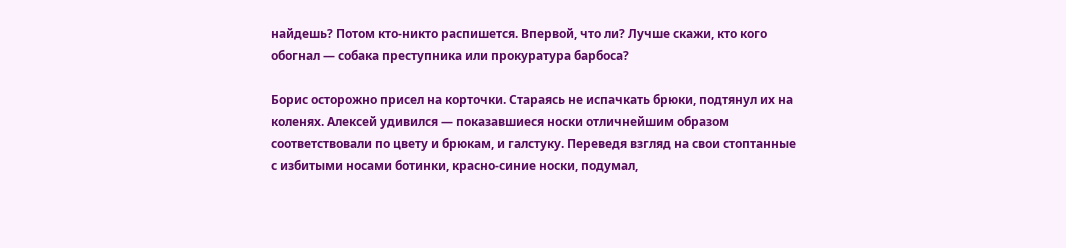найдешь? Потом кто-никто распишется. Впервой, что ли? Лучше скажи, кто кого обогнал — собака преступника или прокуратура барбоса?

Борис осторожно присел на корточки. Стараясь не испачкать брюки, подтянул их на коленях. Алексей удивился — показавшиеся носки отличнейшим образом соответствовали по цвету и брюкам, и галстуку. Переведя взгляд на свои стоптанные с избитыми носами ботинки, красно-синие носки, подумал,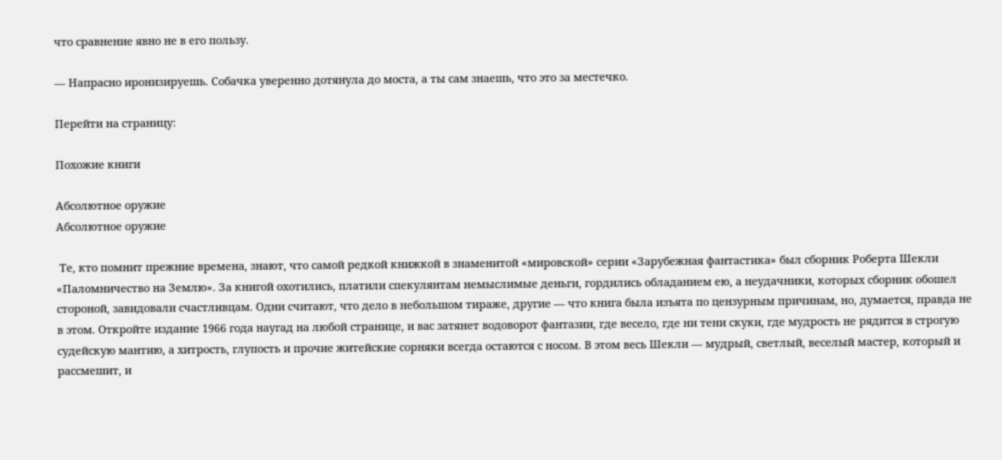что сравнение явно не в его пользу.

— Напрасно иронизируешь. Собачка уверенно дотянула до моста, а ты сам знаешь, что это за местечко.

Перейти на страницу:

Похожие книги

Абсолютное оружие
Абсолютное оружие

 Те, кто помнит прежние времена, знают, что самой редкой книжкой в знаменитой «мировской» серии «Зарубежная фантастика» был сборник Роберта Шекли «Паломничество на Землю». За книгой охотились, платили спекулянтам немыслимые деньги, гордились обладанием ею, а неудачники, которых сборник обошел стороной, завидовали счастливцам. Одни считают, что дело в небольшом тираже, другие — что книга была изъята по цензурным причинам, но, думается, правда не в этом. Откройте издание 1966 года наугад на любой странице, и вас затянет водоворот фантазии, где весело, где ни тени скуки, где мудрость не рядится в строгую судейскую мантию, а хитрость, глупость и прочие житейские сорняки всегда остаются с носом. В этом весь Шекли — мудрый, светлый, веселый мастер, который и рассмешит, и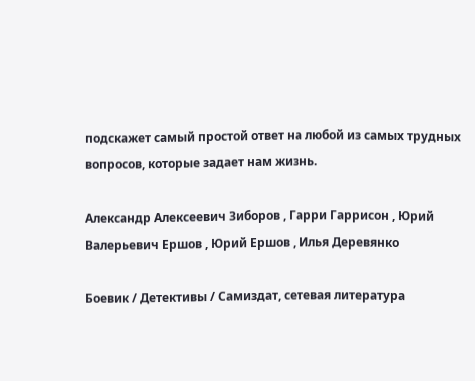подскажет самый простой ответ на любой из самых трудных вопросов, которые задает нам жизнь.

Александр Алексеевич Зиборов , Гарри Гаррисон , Юрий Валерьевич Ершов , Юрий Ершов , Илья Деревянко

Боевик / Детективы / Самиздат, сетевая литература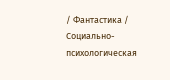/ Фантастика / Социально-психологическая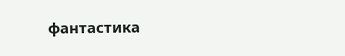фантастика